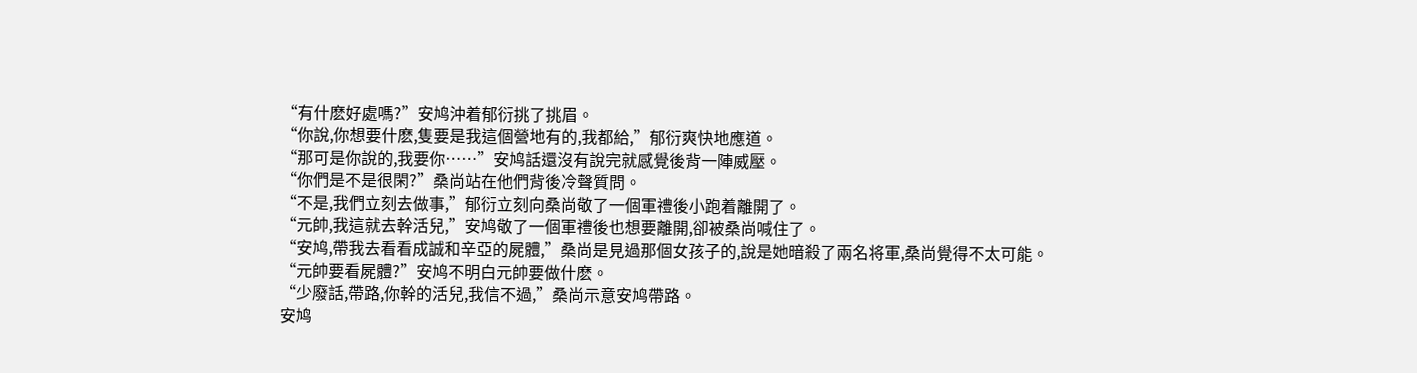“有什麽好處嗎?”安鸠沖着郁衍挑了挑眉。
“你說,你想要什麽,隻要是我這個營地有的,我都給,”郁衍爽快地應道。
“那可是你說的,我要你……”安鸠話還沒有說完就感覺後背一陣威壓。
“你們是不是很閑?”桑尚站在他們背後冷聲質問。
“不是,我們立刻去做事,”郁衍立刻向桑尚敬了一個軍禮後小跑着離開了。
“元帥,我這就去幹活兒,”安鸠敬了一個軍禮後也想要離開,卻被桑尚喊住了。
“安鸠,帶我去看看成誠和辛亞的屍體,”桑尚是見過那個女孩子的,說是她暗殺了兩名将軍,桑尚覺得不太可能。
“元帥要看屍體?”安鸠不明白元帥要做什麽。
“少廢話,帶路,你幹的活兒,我信不過,”桑尚示意安鸠帶路。
安鸠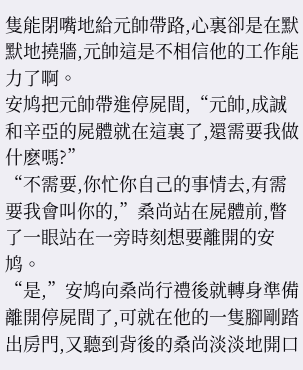隻能閉嘴地給元帥帶路,心裏卻是在默默地撓牆,元帥這是不相信他的工作能力了啊。
安鸠把元帥帶進停屍間,“元帥,成誠和辛亞的屍體就在這裏了,還需要我做什麽嗎?”
“不需要,你忙你自己的事情去,有需要我會叫你的,”桑尚站在屍體前,瞥了一眼站在一旁時刻想要離開的安鸠。
“是,”安鸠向桑尚行禮後就轉身準備離開停屍間了,可就在他的一隻腳剛踏出房門,又聽到背後的桑尚淡淡地開口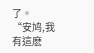了。
“安鸠,我有這麽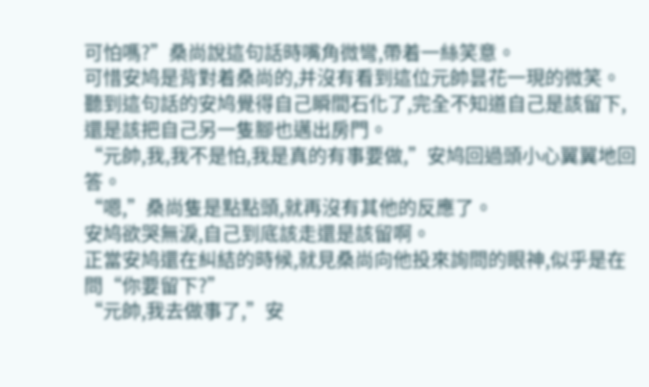可怕嗎?”桑尚說這句話時嘴角微彎,帶着一絲笑意。
可惜安鸠是背對着桑尚的,并沒有看到這位元帥昙花一現的微笑。
聽到這句話的安鸠覺得自己瞬間石化了,完全不知道自己是該留下,還是該把自己另一隻腳也邁出房門。
“元帥,我,我不是怕,我是真的有事要做,”安鸠回過頭小心翼翼地回答。
“嗯,”桑尚隻是點點頭,就再沒有其他的反應了。
安鸠欲哭無淚,自己到底該走還是該留啊。
正當安鸠還在糾結的時候,就見桑尚向他投來詢問的眼神,似乎是在問“你要留下?”
“元帥,我去做事了,”安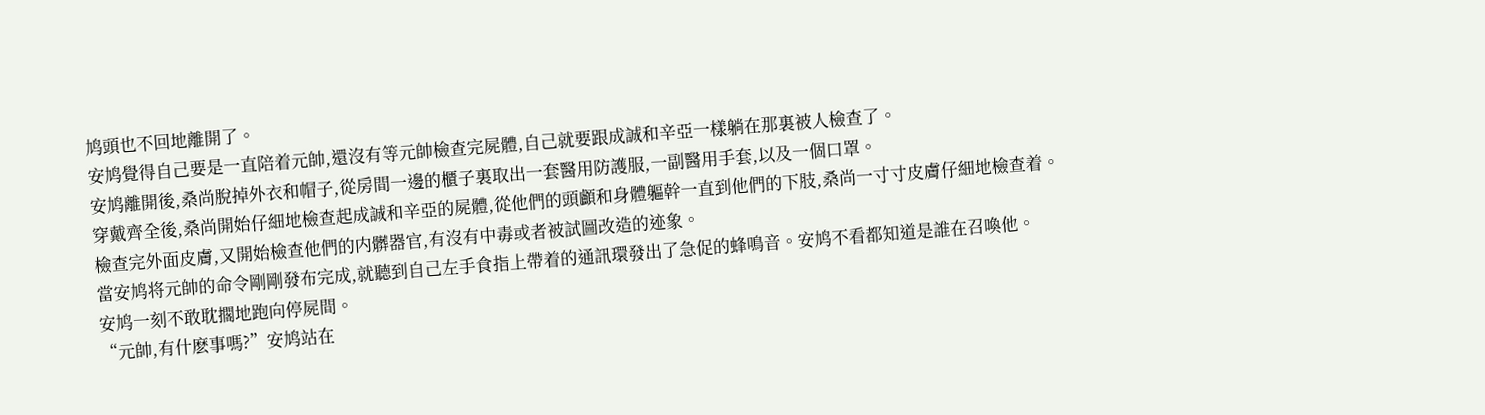鸠頭也不回地離開了。
安鸠覺得自己要是一直陪着元帥,還沒有等元帥檢查完屍體,自己就要跟成誠和辛亞一樣躺在那裏被人檢查了。
安鸠離開後,桑尚脫掉外衣和帽子,從房間一邊的櫃子裏取出一套醫用防護服,一副醫用手套,以及一個口罩。
穿戴齊全後,桑尚開始仔細地檢查起成誠和辛亞的屍體,從他們的頭顱和身體軀幹一直到他們的下肢,桑尚一寸寸皮膚仔細地檢查着。
檢查完外面皮膚,又開始檢查他們的内髒器官,有沒有中毒或者被試圖改造的迹象。
當安鸠将元帥的命令剛剛發布完成,就聽到自己左手食指上帶着的通訊環發出了急促的蜂鳴音。安鸠不看都知道是誰在召喚他。
安鸠一刻不敢耽擱地跑向停屍間。
“元帥,有什麽事嗎?”安鸠站在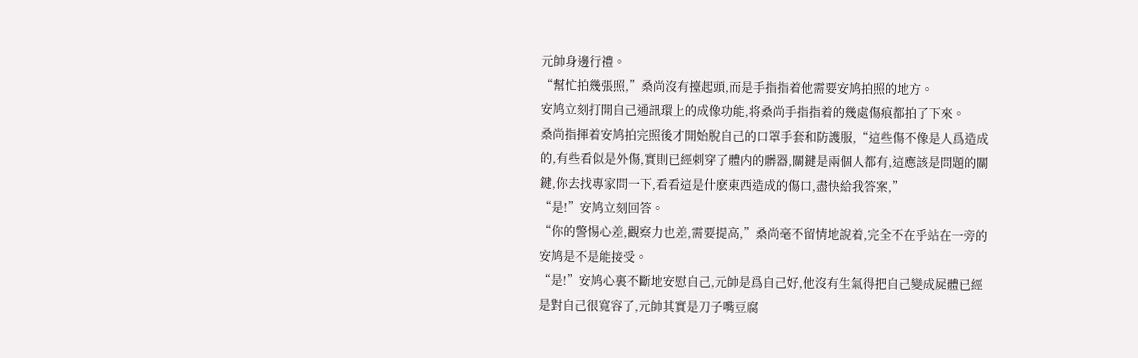元帥身邊行禮。
“幫忙拍幾張照,”桑尚沒有擡起頭,而是手指指着他需要安鸠拍照的地方。
安鸠立刻打開自己通訊環上的成像功能,将桑尚手指指着的幾處傷痕都拍了下來。
桑尚指揮着安鸠拍完照後才開始脫自己的口罩手套和防護服,“這些傷不像是人爲造成的,有些看似是外傷,實則已經刺穿了體内的髒器,關鍵是兩個人都有,這應該是問題的關鍵,你去找專家問一下,看看這是什麽東西造成的傷口,盡快給我答案,”
“是!”安鸠立刻回答。
“你的警惕心差,觀察力也差,需要提高,”桑尚毫不留情地說着,完全不在乎站在一旁的安鸠是不是能接受。
“是!”安鸠心裏不斷地安慰自己,元帥是爲自己好,他沒有生氣得把自己變成屍體已經是對自己很寬容了,元帥其實是刀子嘴豆腐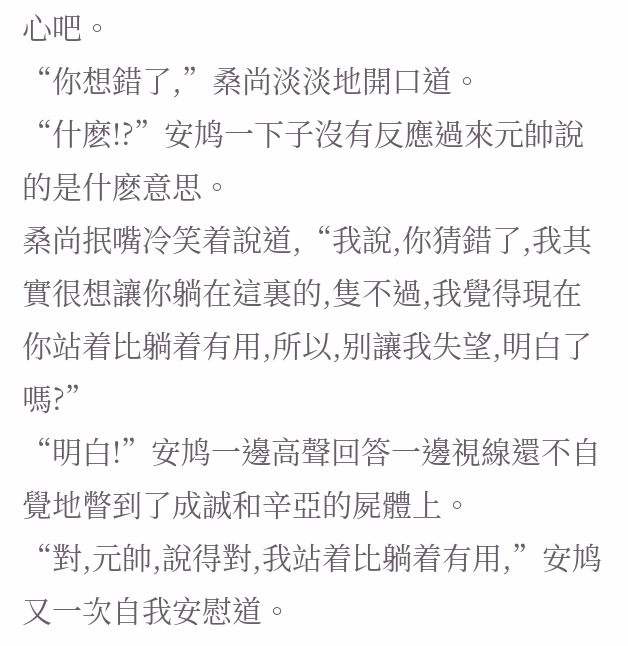心吧。
“你想錯了,”桑尚淡淡地開口道。
“什麽!?”安鸠一下子沒有反應過來元帥說的是什麽意思。
桑尚抿嘴冷笑着說道,“我說,你猜錯了,我其實很想讓你躺在這裏的,隻不過,我覺得現在你站着比躺着有用,所以,别讓我失望,明白了嗎?”
“明白!”安鸠一邊高聲回答一邊視線還不自覺地瞥到了成誠和辛亞的屍體上。
“對,元帥,說得對,我站着比躺着有用,”安鸠又一次自我安慰道。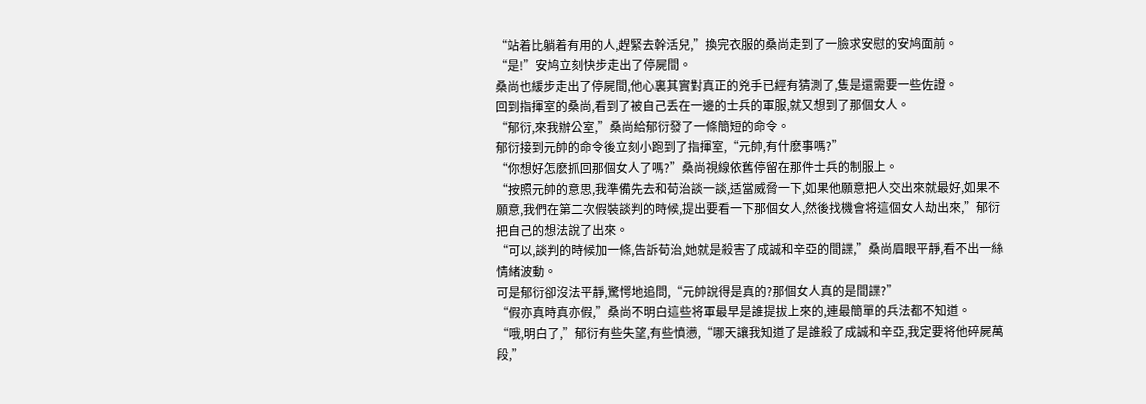“站着比躺着有用的人,趕緊去幹活兒,”換完衣服的桑尚走到了一臉求安慰的安鸠面前。
“是!”安鸠立刻快步走出了停屍間。
桑尚也緩步走出了停屍間,他心裏其實對真正的兇手已經有猜測了,隻是還需要一些佐證。
回到指揮室的桑尚,看到了被自己丢在一邊的士兵的軍服,就又想到了那個女人。
“郁衍,來我辦公室,”桑尚給郁衍發了一條簡短的命令。
郁衍接到元帥的命令後立刻小跑到了指揮室,“元帥,有什麽事嗎?”
“你想好怎麽抓回那個女人了嗎?”桑尚視線依舊停留在那件士兵的制服上。
“按照元帥的意思,我準備先去和荀治談一談,适當威脅一下,如果他願意把人交出來就最好,如果不願意,我們在第二次假裝談判的時候,提出要看一下那個女人,然後找機會将這個女人劫出來,”郁衍把自己的想法說了出來。
“可以,談判的時候加一條,告訴荀治,她就是殺害了成誠和辛亞的間諜,”桑尚眉眼平靜,看不出一絲情緒波動。
可是郁衍卻沒法平靜,驚愕地追問,“元帥說得是真的?那個女人真的是間諜?”
“假亦真時真亦假,”桑尚不明白這些将軍最早是誰提拔上來的,連最簡單的兵法都不知道。
“哦,明白了,”郁衍有些失望,有些憤懑,“哪天讓我知道了是誰殺了成誠和辛亞,我定要将他碎屍萬段,”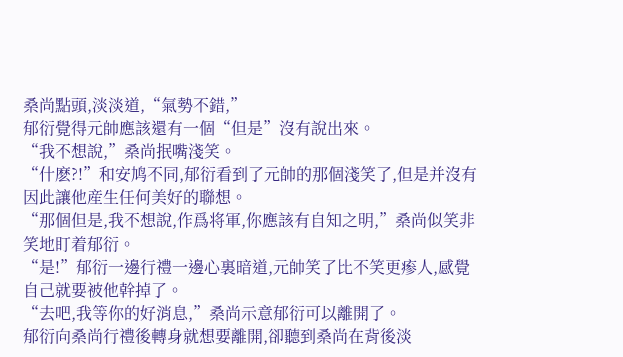桑尚點頭,淡淡道,“氣勢不錯,”
郁衍覺得元帥應該還有一個“但是”沒有說出來。
“我不想說,”桑尚抿嘴淺笑。
“什麽?!”和安鸠不同,郁衍看到了元帥的那個淺笑了,但是并沒有因此讓他産生任何美好的聯想。
“那個但是,我不想說,作爲将軍,你應該有自知之明,”桑尚似笑非笑地盯着郁衍。
“是!”郁衍一邊行禮一邊心裏暗道,元帥笑了比不笑更瘆人,感覺自己就要被他幹掉了。
“去吧,我等你的好消息,”桑尚示意郁衍可以離開了。
郁衍向桑尚行禮後轉身就想要離開,卻聽到桑尚在背後淡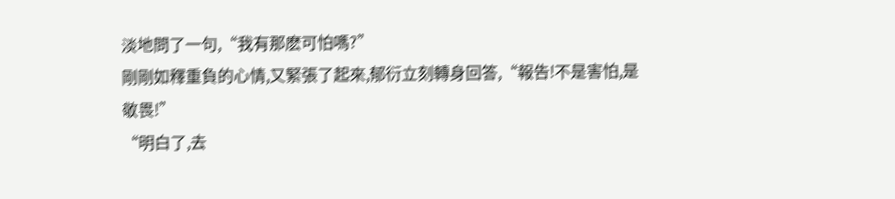淡地問了一句,“我有那麽可怕嗎?”
剛剛如釋重負的心情,又緊張了起來,郁衍立刻轉身回答,“報告!不是害怕,是敬畏!”
“明白了,去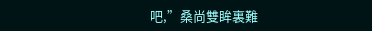吧,”桑尚雙眸裏難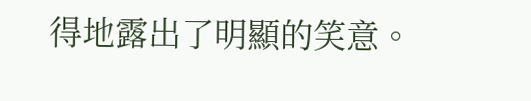得地露出了明顯的笑意。